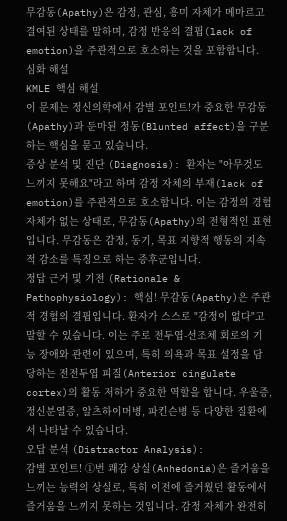무감동(Apathy)은 감정, 관심, 흥미 자체가 메마르고 결여된 상태를 말하며, 감정 반응의 결핍(lack of emotion)을 주관적으로 호소하는 것을 포함합니다.
심화 해설
KMLE 핵심 해설
이 문제는 정신의학에서 감별 포인트!가 중요한 무감동(Apathy)과 둔마된 정동(Blunted affect)을 구분하는 핵심을 묻고 있습니다.
증상 분석 및 진단 (Diagnosis): 환자는 "아무것도 느끼지 못해요"라고 하며 감정 자체의 부재(lack of emotion)를 주관적으로 호소합니다. 이는 감정의 경험 자체가 없는 상태로, 무감동(Apathy)의 전형적인 표현입니다. 무감동은 감정, 동기, 목표 지향적 행동의 지속적 감소를 특징으로 하는 증후군입니다.
정답 근거 및 기전 (Rationale & Pathophysiology): 핵심! 무감동(Apathy)은 주관적 경험의 결핍입니다. 환자가 스스로 "감정이 없다"고 말할 수 있습니다. 이는 주로 전두엽-선조체 회로의 기능 장애와 관련이 있으며, 특히 의욕과 목표 설정을 담당하는 전전두엽 피질(Anterior cingulate cortex)의 활동 저하가 중요한 역할을 합니다. 우울증, 정신분열증, 알츠하이머병, 파킨슨병 등 다양한 질환에서 나타날 수 있습니다.
오답 분석 (Distractor Analysis):
감별 포인트! ①번 쾌감 상실(Anhedonia)은 즐거움을 느끼는 능력의 상실로, 특히 이전에 즐거웠던 활동에서 즐거움을 느끼지 못하는 것입니다. 감정 자체가 완전히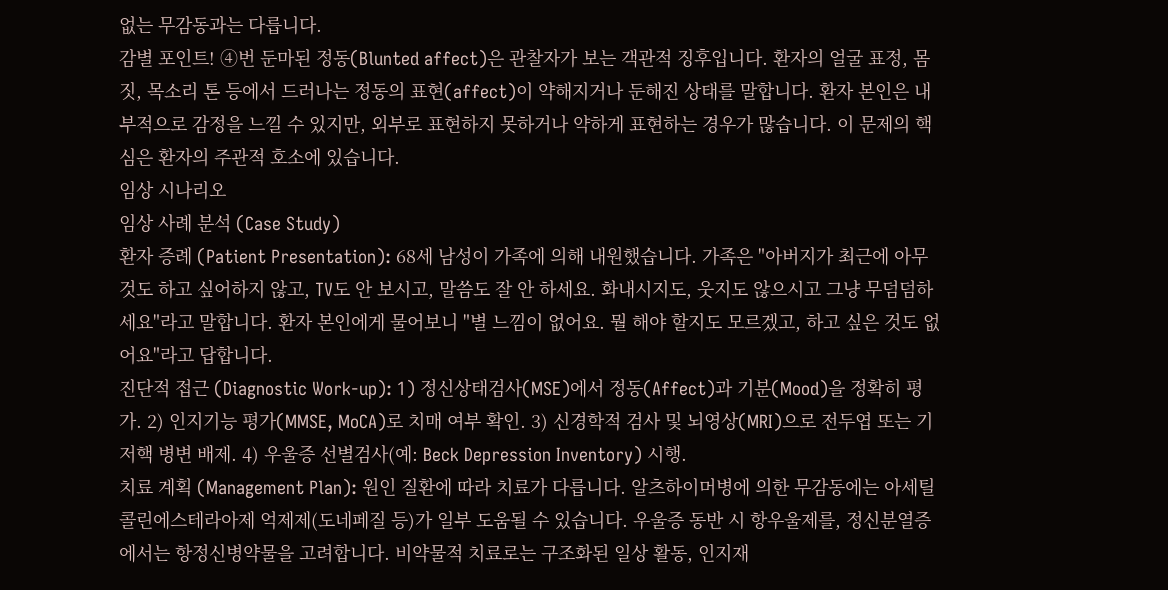없는 무감동과는 다릅니다.
감별 포인트! ④번 둔마된 정동(Blunted affect)은 관찰자가 보는 객관적 징후입니다. 환자의 얼굴 표정, 몸짓, 목소리 톤 등에서 드러나는 정동의 표현(affect)이 약해지거나 둔해진 상태를 말합니다. 환자 본인은 내부적으로 감정을 느낄 수 있지만, 외부로 표현하지 못하거나 약하게 표현하는 경우가 많습니다. 이 문제의 핵심은 환자의 주관적 호소에 있습니다.
임상 시나리오
임상 사례 분석 (Case Study)
환자 증례 (Patient Presentation): 68세 남성이 가족에 의해 내원했습니다. 가족은 "아버지가 최근에 아무것도 하고 싶어하지 않고, TV도 안 보시고, 말씀도 잘 안 하세요. 화내시지도, 웃지도 않으시고 그냥 무덤덤하세요"라고 말합니다. 환자 본인에게 물어보니 "별 느낌이 없어요. 뭘 해야 할지도 모르겠고, 하고 싶은 것도 없어요"라고 답합니다.
진단적 접근 (Diagnostic Work-up): 1) 정신상태검사(MSE)에서 정동(Affect)과 기분(Mood)을 정확히 평가. 2) 인지기능 평가(MMSE, MoCA)로 치매 여부 확인. 3) 신경학적 검사 및 뇌영상(MRI)으로 전두엽 또는 기저핵 병변 배제. 4) 우울증 선별검사(예: Beck Depression Inventory) 시행.
치료 계획 (Management Plan): 원인 질환에 따라 치료가 다릅니다. 알츠하이머병에 의한 무감동에는 아세틸콜린에스테라아제 억제제(도네페질 등)가 일부 도움될 수 있습니다. 우울증 동반 시 항우울제를, 정신분열증에서는 항정신병약물을 고려합니다. 비약물적 치료로는 구조화된 일상 활동, 인지재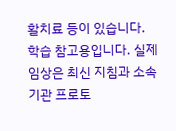활치료 등이 있습니다.
학습 참고용입니다. 실제 임상은 최신 지침과 소속 기관 프로토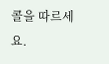콜을 따르세요.